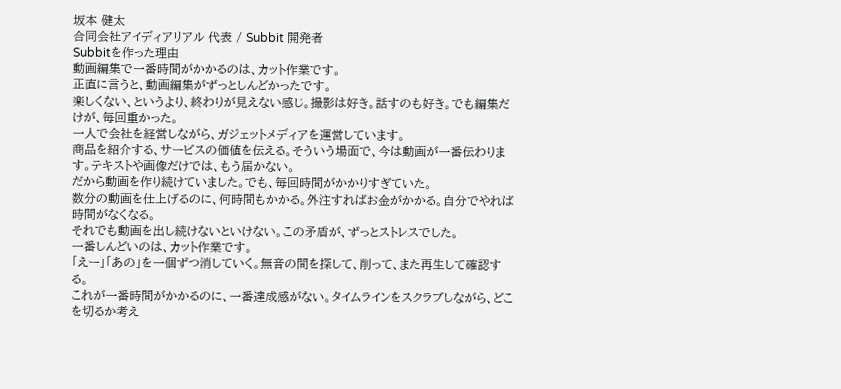坂本 健太
合同会社アイディアリアル 代表 / Subbit 開発者
Subbitを作った理由
動画編集で一番時間がかかるのは、カット作業です。
正直に言うと、動画編集がずっとしんどかったです。
楽しくない、というより、終わりが見えない感じ。撮影は好き。話すのも好き。でも編集だけが、毎回重かった。
一人で会社を経営しながら、ガジェットメディアを運営しています。
商品を紹介する、サービスの価値を伝える。そういう場面で、今は動画が一番伝わります。テキストや画像だけでは、もう届かない。
だから動画を作り続けていました。でも、毎回時間がかかりすぎていた。
数分の動画を仕上げるのに、何時間もかかる。外注すればお金がかかる。自分でやれば時間がなくなる。
それでも動画を出し続けないといけない。この矛盾が、ずっとストレスでした。
一番しんどいのは、カット作業です。
「えー」「あの」を一個ずつ消していく。無音の間を探して、削って、また再生して確認する。
これが一番時間がかかるのに、一番達成感がない。タイムラインをスクラブしながら、どこを切るか考え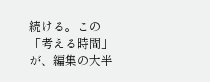続ける。この「考える時間」が、編集の大半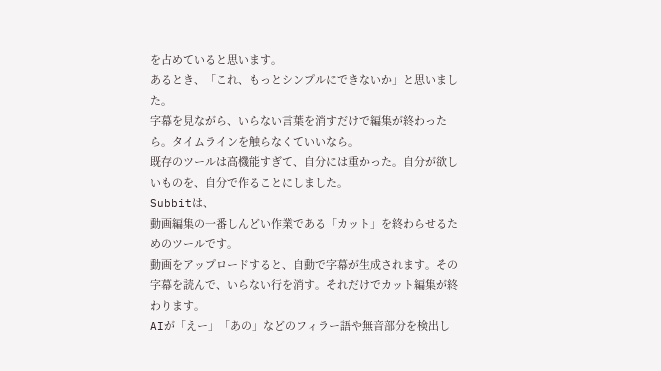を占めていると思います。
あるとき、「これ、もっとシンプルにできないか」と思いました。
字幕を見ながら、いらない言葉を消すだけで編集が終わったら。タイムラインを触らなくていいなら。
既存のツールは高機能すぎて、自分には重かった。自分が欲しいものを、自分で作ることにしました。
Subbitは、
動画編集の一番しんどい作業である「カット」を終わらせるためのツールです。
動画をアップロードすると、自動で字幕が生成されます。その字幕を読んで、いらない行を消す。それだけでカット編集が終わります。
AIが「えー」「あの」などのフィラー語や無音部分を検出し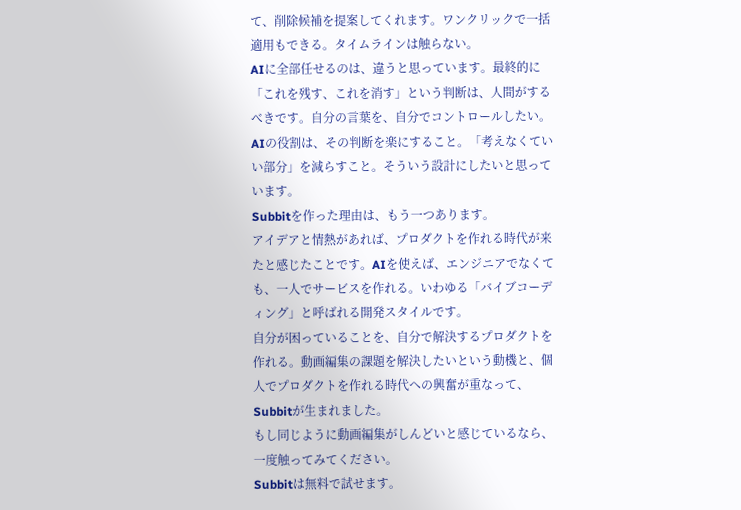て、削除候補を提案してくれます。ワンクリックで一括適用もできる。タイムラインは触らない。
AIに全部任せるのは、違うと思っています。最終的に「これを残す、これを消す」という判断は、人間がするべきです。自分の言葉を、自分でコントロールしたい。
AIの役割は、その判断を楽にすること。「考えなくていい部分」を減らすこと。そういう設計にしたいと思っています。
Subbitを作った理由は、もう一つあります。
アイデアと情熱があれば、プロダクトを作れる時代が来たと感じたことです。AIを使えば、エンジニアでなくても、一人でサービスを作れる。いわゆる「バイブコーディング」と呼ばれる開発スタイルです。
自分が困っていることを、自分で解決するプロダクトを作れる。動画編集の課題を解決したいという動機と、個人でプロダクトを作れる時代への興奮が重なって、Subbitが生まれました。
もし同じように動画編集がしんどいと感じているなら、一度触ってみてください。
Subbitは無料で試せます。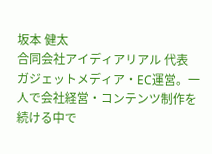坂本 健太
合同会社アイディアリアル 代表
ガジェットメディア・EC運営。一人で会社経営・コンテンツ制作を続ける中で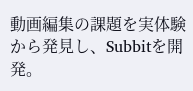動画編集の課題を実体験から発見し、Subbitを開発。